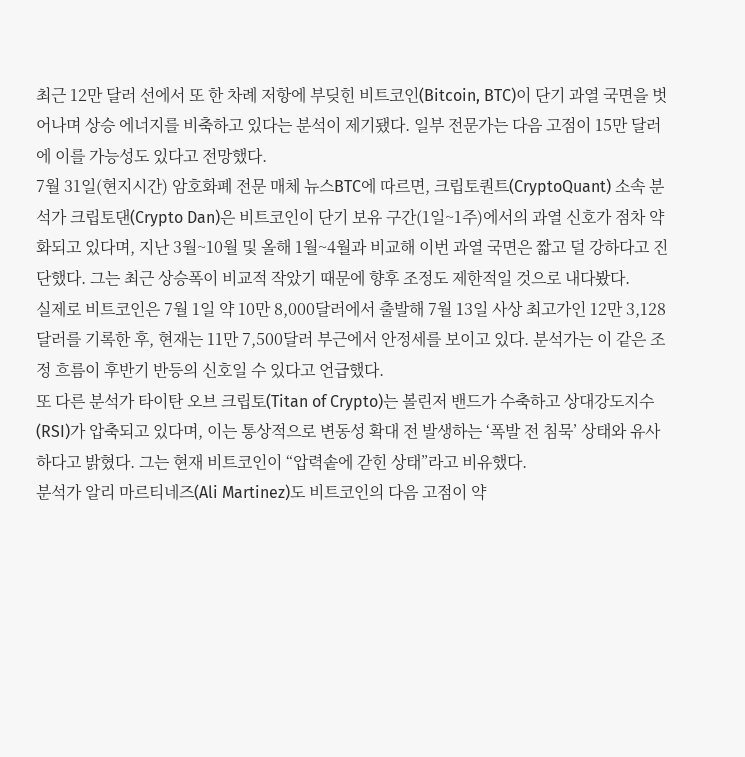최근 12만 달러 선에서 또 한 차례 저항에 부딪힌 비트코인(Bitcoin, BTC)이 단기 과열 국면을 벗어나며 상승 에너지를 비축하고 있다는 분석이 제기됐다. 일부 전문가는 다음 고점이 15만 달러에 이를 가능성도 있다고 전망했다.
7월 31일(현지시간) 암호화폐 전문 매체 뉴스BTC에 따르면, 크립토퀀트(CryptoQuant) 소속 분석가 크립토댄(Crypto Dan)은 비트코인이 단기 보유 구간(1일~1주)에서의 과열 신호가 점차 약화되고 있다며, 지난 3월~10월 및 올해 1월~4월과 비교해 이번 과열 국면은 짧고 덜 강하다고 진단했다. 그는 최근 상승폭이 비교적 작았기 때문에 향후 조정도 제한적일 것으로 내다봤다.
실제로 비트코인은 7월 1일 약 10만 8,000달러에서 출발해 7월 13일 사상 최고가인 12만 3,128달러를 기록한 후, 현재는 11만 7,500달러 부근에서 안정세를 보이고 있다. 분석가는 이 같은 조정 흐름이 후반기 반등의 신호일 수 있다고 언급했다.
또 다른 분석가 타이탄 오브 크립토(Titan of Crypto)는 볼린저 밴드가 수축하고 상대강도지수(RSI)가 압축되고 있다며, 이는 통상적으로 변동성 확대 전 발생하는 ‘폭발 전 침묵’ 상태와 유사하다고 밝혔다. 그는 현재 비트코인이 “압력솥에 갇힌 상태”라고 비유했다.
분석가 알리 마르티네즈(Ali Martinez)도 비트코인의 다음 고점이 약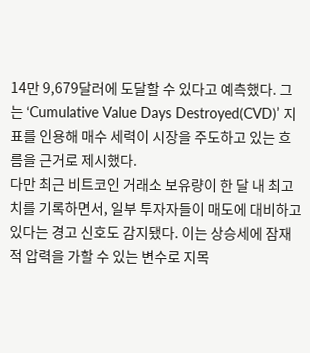14만 9,679달러에 도달할 수 있다고 예측했다. 그는 ‘Cumulative Value Days Destroyed(CVD)’ 지표를 인용해 매수 세력이 시장을 주도하고 있는 흐름을 근거로 제시했다.
다만 최근 비트코인 거래소 보유량이 한 달 내 최고치를 기록하면서, 일부 투자자들이 매도에 대비하고 있다는 경고 신호도 감지됐다. 이는 상승세에 잠재적 압력을 가할 수 있는 변수로 지목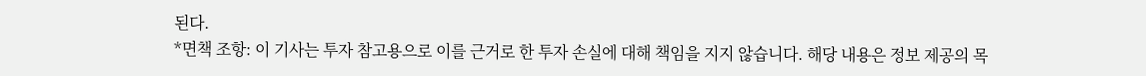된다.
*면책 조항: 이 기사는 투자 참고용으로 이를 근거로 한 투자 손실에 대해 책임을 지지 않습니다. 해당 내용은 정보 제공의 목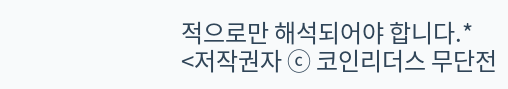적으로만 해석되어야 합니다.*
<저작권자 ⓒ 코인리더스 무단전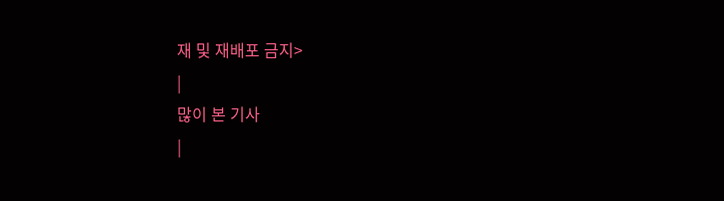재 및 재배포 금지>
|
많이 본 기사
|